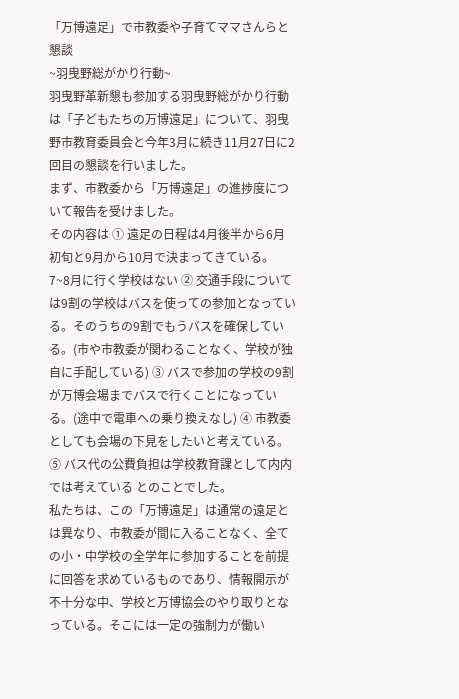「万博遠足」で市教委や子育てママさんらと懇談
~羽曳野総がかり行動~
羽曳野革新懇も参加する羽曳野総がかり行動は「子どもたちの万博遠足」について、羽曳野市教育委員会と今年3月に続き11月27日に2回目の懇談を行いました。
まず、市教委から「万博遠足」の進捗度について報告を受けました。
その内容は ① 遠足の日程は4月後半から6月初旬と9月から10月で決まってきている。 7~8月に行く学校はない ② 交通手段については9割の学校はバスを使っての参加となっている。そのうちの9割でもうバスを確保している。(市や市教委が関わることなく、学校が独自に手配している) ③ バスで参加の学校の9割が万博会場までバスで行くことになっている。(途中で電車への乗り換えなし) ④ 市教委としても会場の下見をしたいと考えている。 ⑤ バス代の公費負担は学校教育課として内内では考えている とのことでした。
私たちは、この「万博遠足」は通常の遠足とは異なり、市教委が間に入ることなく、全ての小・中学校の全学年に参加することを前提に回答を求めているものであり、情報開示が不十分な中、学校と万博協会のやり取りとなっている。そこには一定の強制力が働い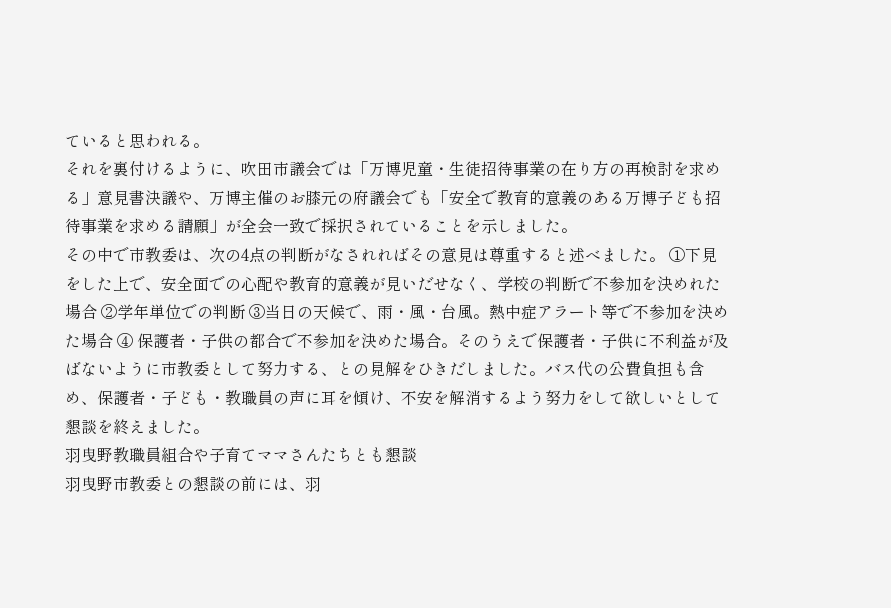ていると思われる。
それを裏付けるように、吹田市議会では「万博児童・生徒招待事業の在り方の再検討を求める」意見書決議や、万博主催のお膝元の府議会でも「安全で教育的意義のある万博子ども招待事業を求める請願」が全会一致で採択されていることを示しました。
その中で市教委は、次の4点の判断がなされればその意見は尊重すると述べました。 ①下見をした上で、安全面での心配や教育的意義が見いだせなく、学校の判断で不参加を決めれた場合 ②学年単位での判断 ③当日の天候で、雨・風・台風。熱中症アラート等で不参加を決めた場合 ④ 保護者・子供の都合で不参加を決めた場合。そのうえで保護者・子供に不利益が及ばないように市教委として努力する、との見解をひきだしました。バス代の公費負担も含め、保護者・子ども・教職員の声に耳を傾け、不安を解消するよう努力をして欲しいとして懇談を終えました。
羽曳野教職員組合や子育てママさんたちとも懇談
羽曳野市教委との懇談の前には、羽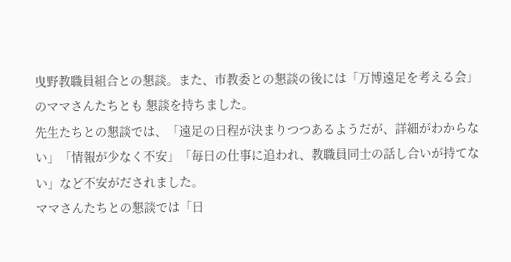曳野教職員組合との懇談。また、市教委との懇談の後には「万博遠足を考える会」のママさんたちとも 懇談を持ちました。
先生たちとの懇談では、「遠足の日程が決まりつつあるようだが、詳細がわからない」「情報が少なく不安」「毎日の仕事に追われ、教職員同士の話し合いが持てない」など不安がだされました。
ママさんたちとの懇談では「日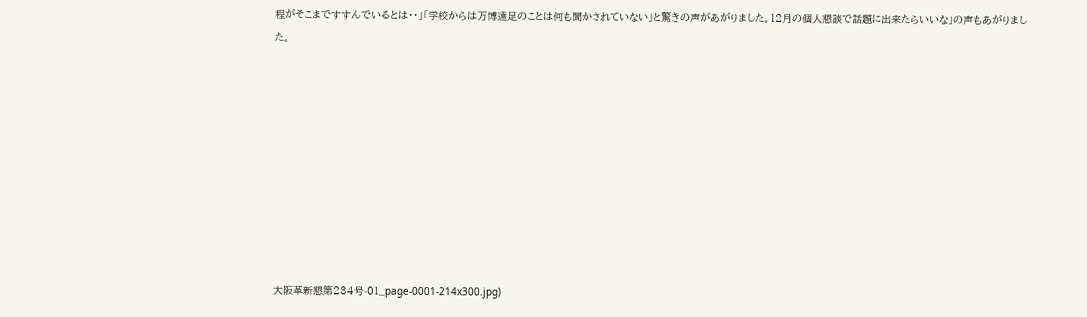程がそこまですすんでいるとは・・」「学校からは万博遠足のことは何も聞かされていない」と驚きの声があがりました。12月の個人懇談で話題に出来たらいいな」の声もあがりました。










大阪革新懇第234号-01_page-0001-214x300.jpg)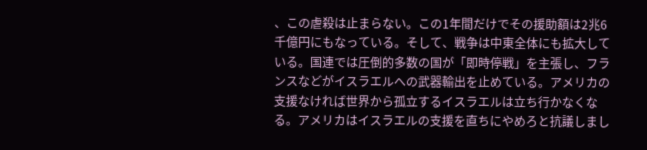、この虐殺は止まらない。この1年間だけでその援助額は2兆6千億円にもなっている。そして、戦争は中東全体にも拡大している。国連では圧倒的多数の国が「即時停戦」を主張し、フランスなどがイスラエルへの武器輸出を止めている。アメリカの支援なければ世界から孤立するイスラエルは立ち行かなくなる。アメリカはイスラエルの支援を直ちにやめろと抗議しまし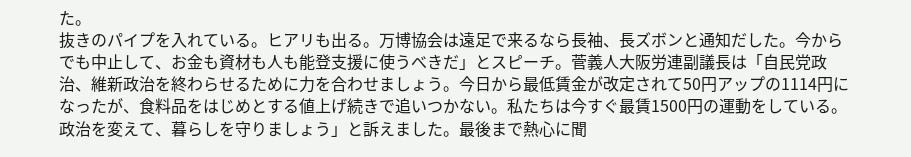た。
抜きのパイプを入れている。ヒアリも出る。万博協会は遠足で来るなら長袖、長ズボンと通知だした。今からでも中止して、お金も資材も人も能登支援に使うべきだ」とスピーチ。菅義人大阪労連副議長は「自民党政治、維新政治を終わらせるために力を合わせましょう。今日から最低賃金が改定されて50円アップの1114円になったが、食料品をはじめとする値上げ続きで追いつかない。私たちは今すぐ最賃1500円の運動をしている。政治を変えて、暮らしを守りましょう」と訴えました。最後まで熱心に聞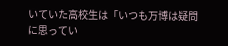いていた高校生は「いつも万博は疑問に思ってい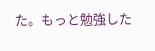た。もっと勉強した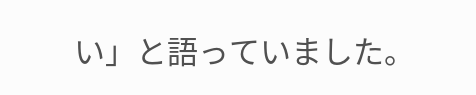い」と語っていました。